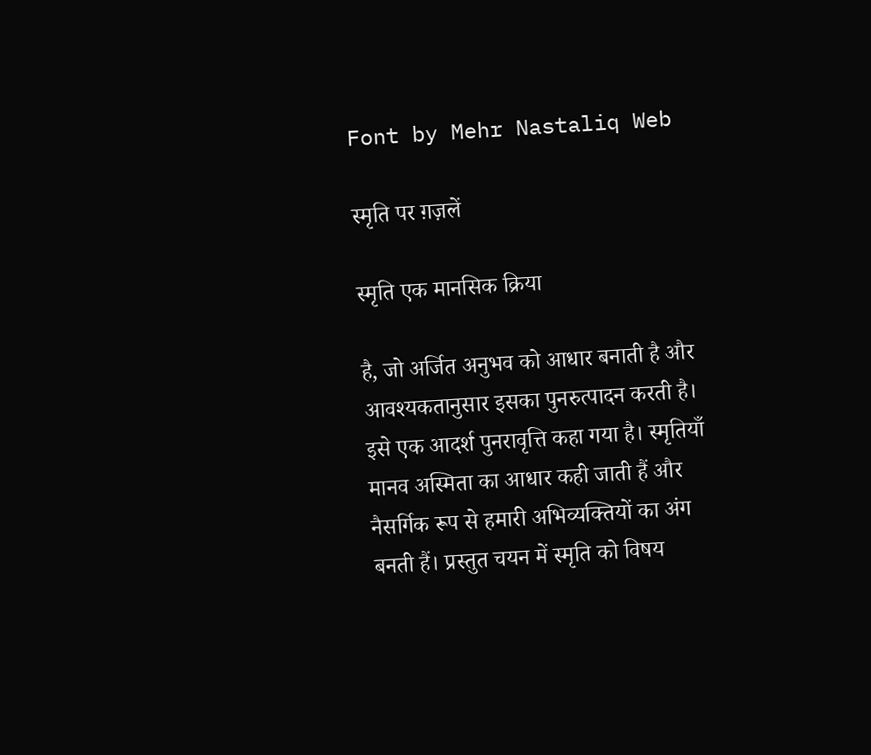Font by Mehr Nastaliq Web

स्मृति पर ग़ज़लें

स्मृति एक मानसिक क्रिया

है, जो अर्जित अनुभव को आधार बनाती है और आवश्यकतानुसार इसका पुनरुत्पादन करती है। इसे एक आदर्श पुनरावृत्ति कहा गया है। स्मृतियाँ मानव अस्मिता का आधार कही जाती हैं और नैसर्गिक रूप से हमारी अभिव्यक्तियों का अंग बनती हैं। प्रस्तुत चयन में स्मृति को विषय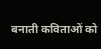बनाती कविताओं को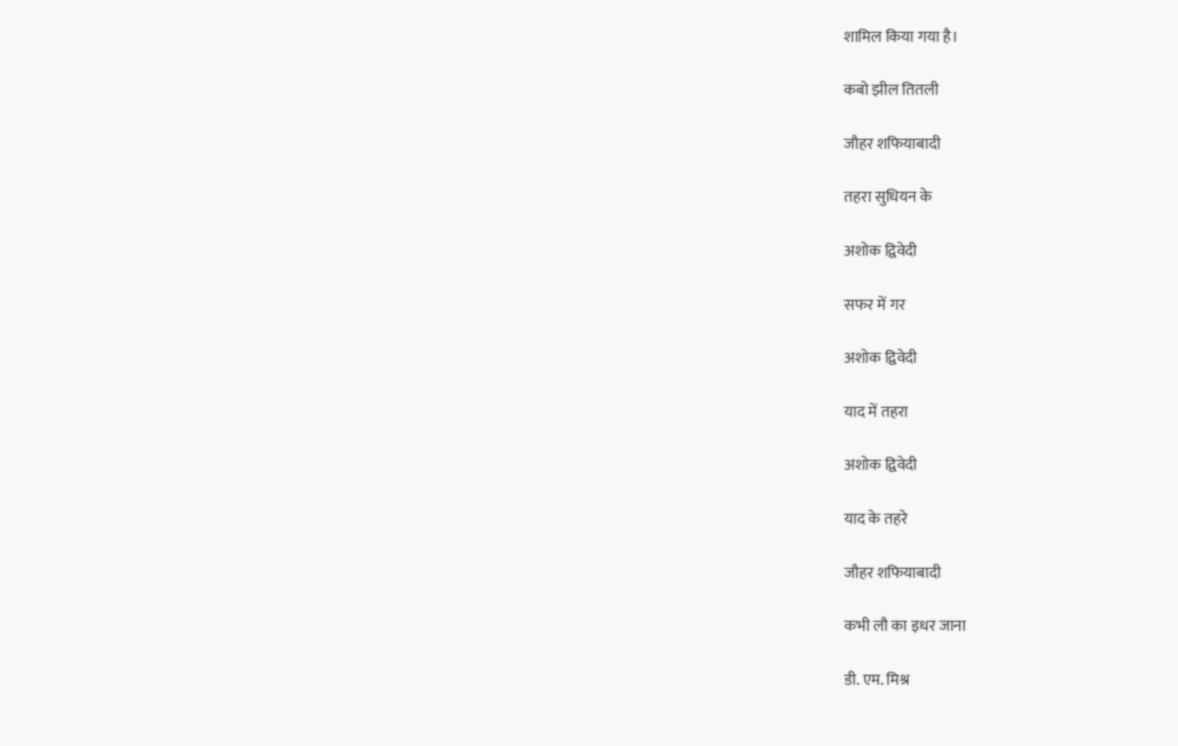शामिल किया गया है।

कबो झील तितली

जौहर शफियाबादी

तहरा सुधियन के

अशोक द्विवेदी

सफर में गर

अशोक द्विवेदी

याद में तहरा

अशोक द्विवेदी

याद के तहरे

जौहर शफियाबादी

कभी लौ का इधर जाना

डी. एम. मिश्र